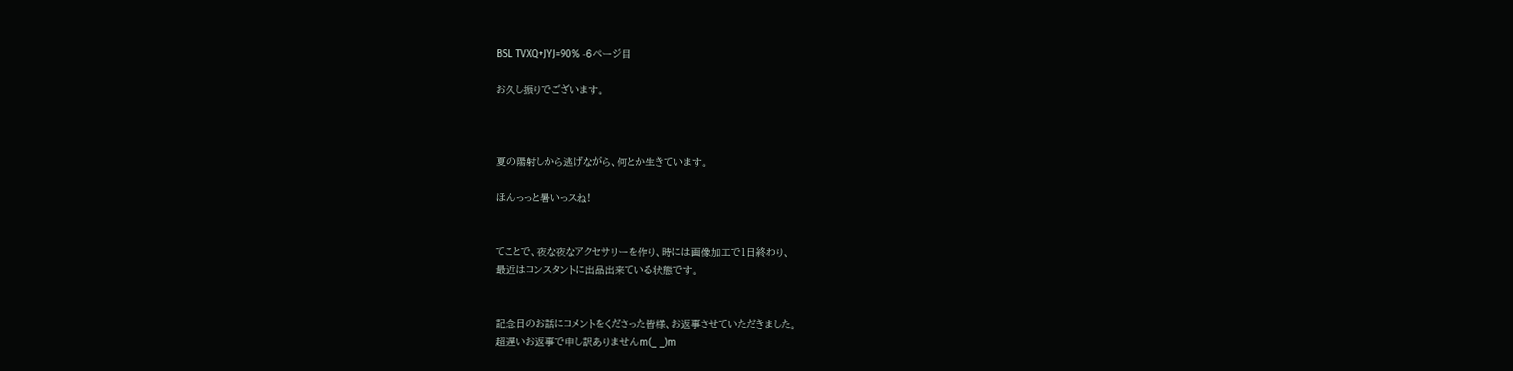BSL TVXQ+JYJ=90% -6ページ目

お久し振りでございます。



夏の陽射しから逃げながら、何とか生きています。

ほんっっと暑いっスね!


てことで、夜な夜なアクセサリーを作り、時には画像加工で1日終わり、
最近はコンスタントに出品出来ている状態です。


記念日のお話にコメントをくださった皆様、お返事させていただきました。
超遅いお返事で申し訳ありませんm(_ _)m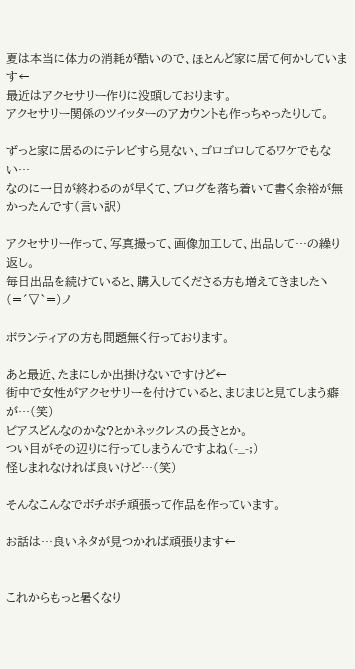夏は本当に体力の消耗が酷いので、ほとんど家に居て何かしています←
最近はアクセサリー作りに没頭しております。
アクセサリー関係のツイッターのアカウントも作っちゃったりして。

ずっと家に居るのにテレビすら見ない、ゴロゴロしてるワケでもない…
なのに一日が終わるのが早くて、ブログを落ち着いて書く余裕が無かったんです(言い訳)

アクセサリー作って、写真撮って、画像加工して、出品して…の繰り返し。
毎日出品を続けていると、購入してくださる方も増えてきましたヽ(=´▽`=)ノ

ボランティアの方も問題無く行っております。

あと最近、たまにしか出掛けないですけど←
街中で女性がアクセサリーを付けていると、まじまじと見てしまう癖が…(笑)
ピアスどんなのかな?とかネックレスの長さとか。
つい目がその辺りに行ってしまうんですよね(-_-;)
怪しまれなければ良いけど…(笑)

そんなこんなでボチボチ頑張って作品を作っています。

お話は…良いネタが見つかれば頑張ります←


これからもっと暑くなり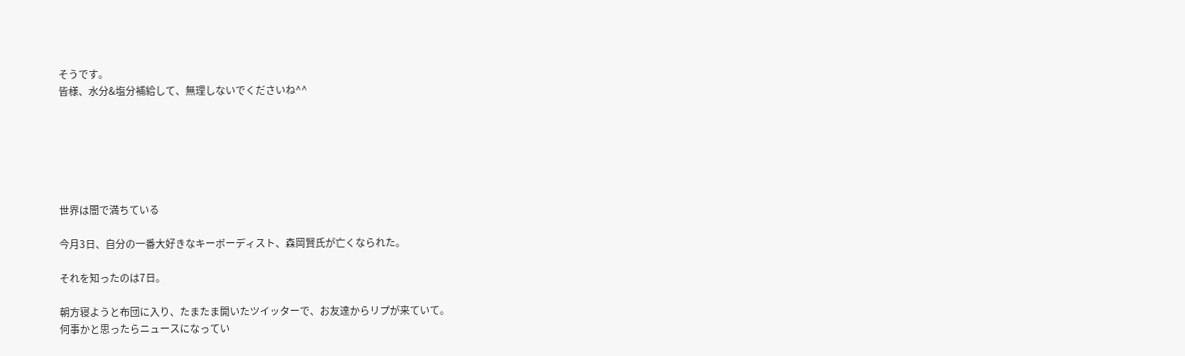そうです。
皆様、水分&塩分補給して、無理しないでくださいね^^






世界は闇で満ちている

今月3日、自分の一番大好きなキーボーディスト、森岡賢氏が亡くなられた。

それを知ったのは7日。

朝方寝ようと布団に入り、たまたま開いたツイッターで、お友達からリプが来ていて。
何事かと思ったらニュースになってい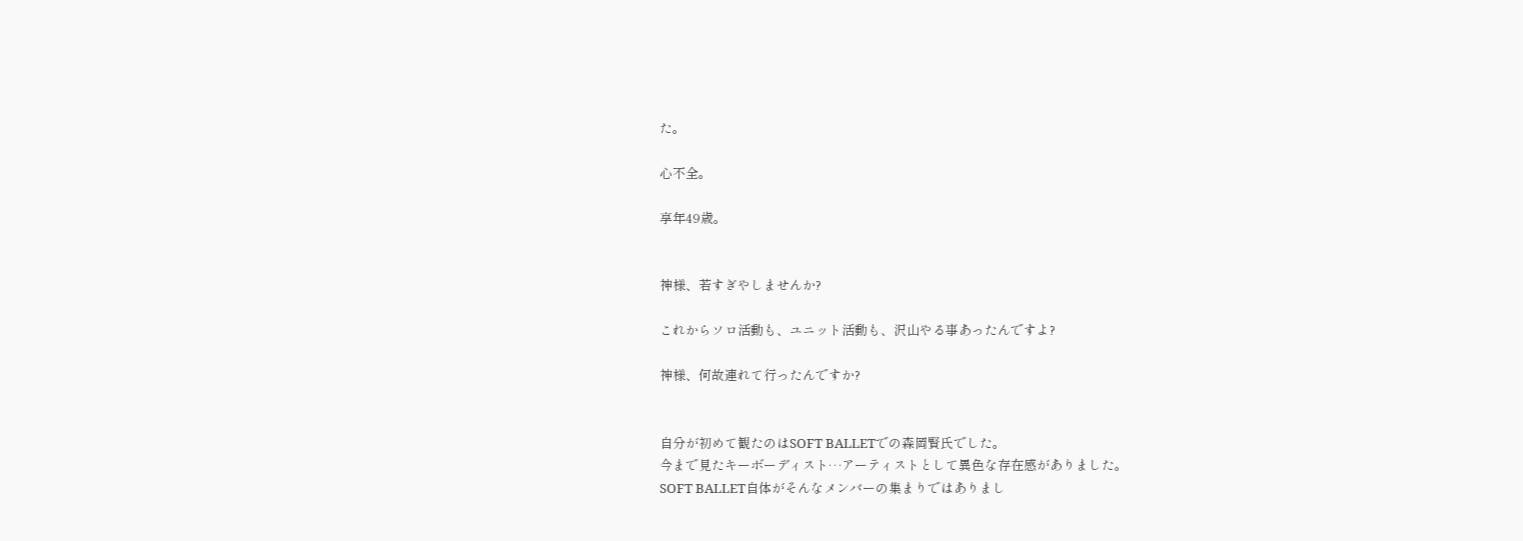た。

心不全。

享年49歳。


神様、若すぎやしませんか?

これからソロ活動も、ユニット活動も、沢山やる事あったんですよ?

神様、何故連れて行ったんですか?


自分が初めて観たのはSOFT BALLETでの森岡賢氏でした。
今まで見たキーボーディスト…アーティストとして異色な存在感がありました。
SOFT BALLET自体がそんなメンバーの集まりではありまし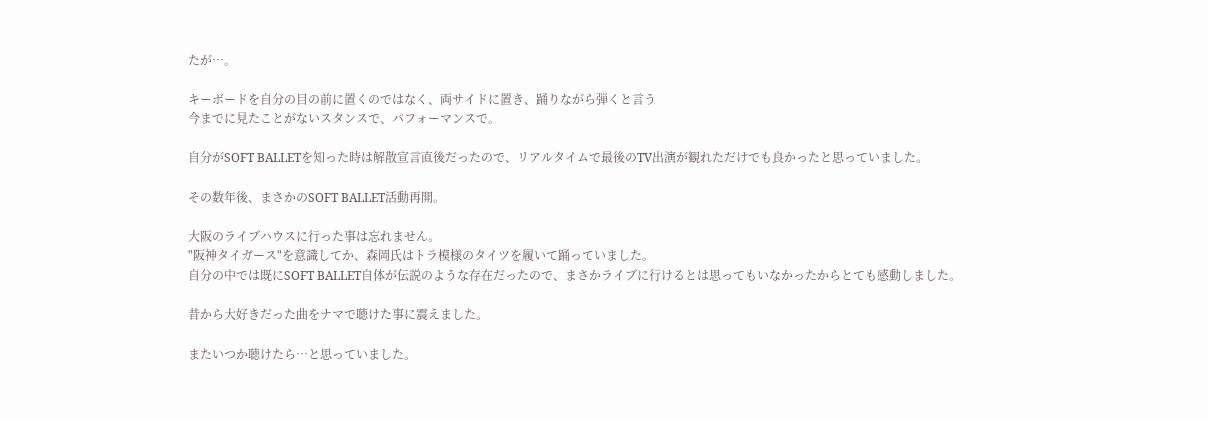たが…。

キーボードを自分の目の前に置くのではなく、両サイドに置き、踊りながら弾くと言う
今までに見たことがないスタンスで、パフォーマンスで。

自分がSOFT BALLETを知った時は解散宣言直後だったので、リアルタイムで最後のTV出演が観れただけでも良かったと思っていました。

その数年後、まさかのSOFT BALLET活動再開。

大阪のライブハウスに行った事は忘れません。
"阪神タイガース"を意識してか、森岡氏はトラ模様のタイツを履いて踊っていました。
自分の中では既にSOFT BALLET自体が伝説のような存在だったので、まさかライブに行けるとは思ってもいなかったからとても感動しました。

昔から大好きだった曲をナマで聴けた事に震えました。

またいつか聴けたら…と思っていました。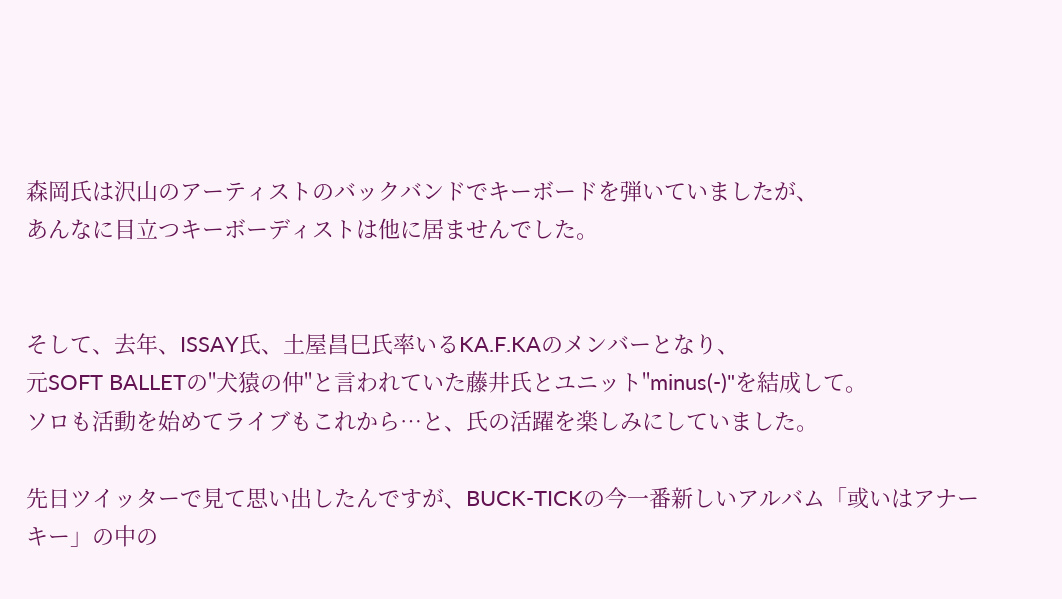森岡氏は沢山のアーティストのバックバンドでキーボードを弾いていましたが、
あんなに目立つキーボーディストは他に居ませんでした。


そして、去年、ISSAY氏、土屋昌巳氏率いるKA.F.KAのメンバーとなり、
元SOFT BALLETの"犬猿の仲"と言われていた藤井氏とユニット"minus(-)"を結成して。
ソロも活動を始めてライブもこれから…と、氏の活躍を楽しみにしていました。

先日ツイッターで見て思い出したんですが、BUCK-TICKの今一番新しいアルバム「或いはアナーキー」の中の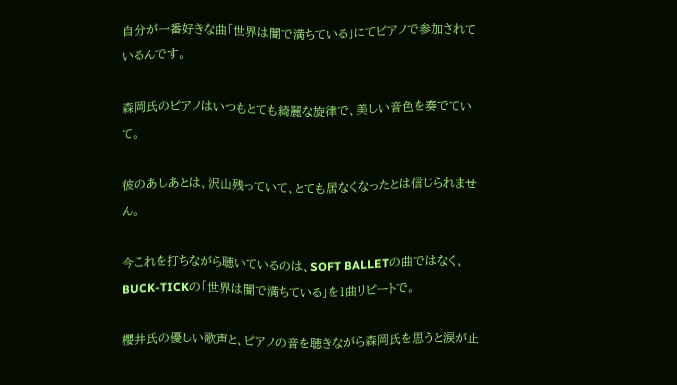自分が一番好きな曲「世界は闇で満ちている」にてピアノで参加されているんです。

森岡氏のピアノはいつもとても綺麗な旋律で、美しい音色を奏でていて。

彼のあしあとは、沢山残っていて、とても居なくなったとは信じられません。

今これを打ちながら聴いているのは、SOFT BALLETの曲ではなく、BUCK-TICKの「世界は闇で満ちている」を1曲リピートで。

櫻井氏の優しい歌声と、ピアノの音を聴きながら森岡氏を思うと涙が止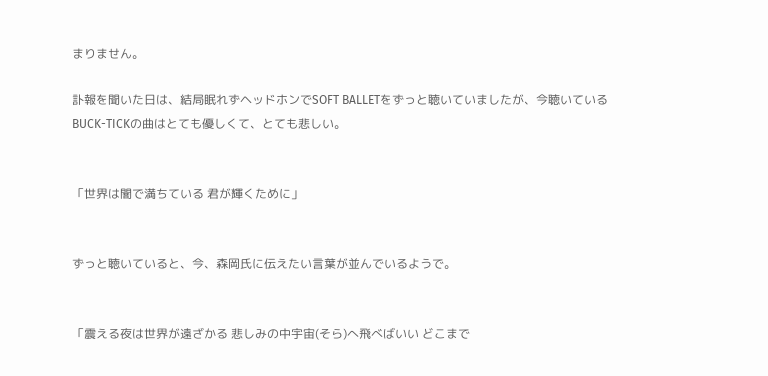まりません。

訃報を聞いた日は、結局眠れずヘッドホンでSOFT BALLETをずっと聴いていましたが、今聴いているBUCK-TICKの曲はとても優しくて、とても悲しい。


「世界は闇で満ちている 君が輝くために」


ずっと聴いていると、今、森岡氏に伝えたい言葉が並んでいるようで。


「震える夜は世界が遠ざかる 悲しみの中宇宙(そら)へ飛べばいい どこまで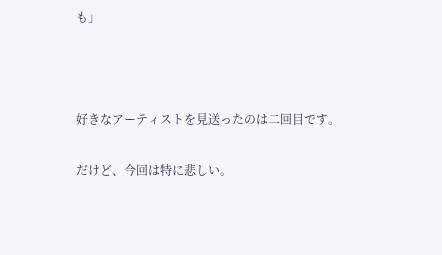も」



好きなアーティストを見送ったのは二回目です。

だけど、今回は特に悲しい。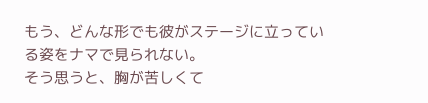もう、どんな形でも彼がステージに立っている姿をナマで見られない。
そう思うと、胸が苦しくて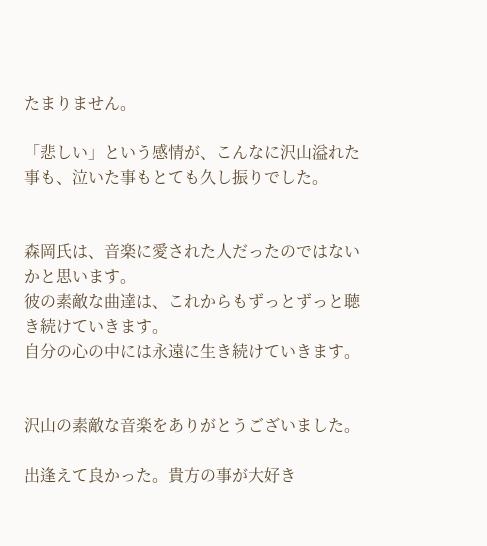たまりません。

「悲しい」という感情が、こんなに沢山溢れた事も、泣いた事もとても久し振りでした。


森岡氏は、音楽に愛された人だったのではないかと思います。
彼の素敵な曲達は、これからもずっとずっと聴き続けていきます。
自分の心の中には永遠に生き続けていきます。


沢山の素敵な音楽をありがとうございました。

出逢えて良かった。貴方の事が大好き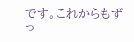です。これからもずっ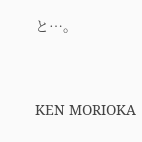と…。


KEN MORIOKA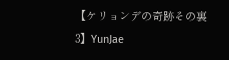【ケリョンデの奇跡その裏 3】YunJae